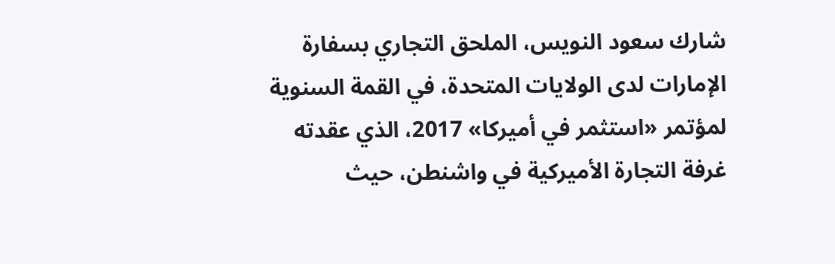شارك سعود النويس، الملحق التجاري بسفارة الإمارات لدى الولايات المتحدة، في القمة السنوية لمؤتمر «استثمر في أميركا» 2017، الذي عقدته غرفة التجارة الأميركية في واشنطن، حيث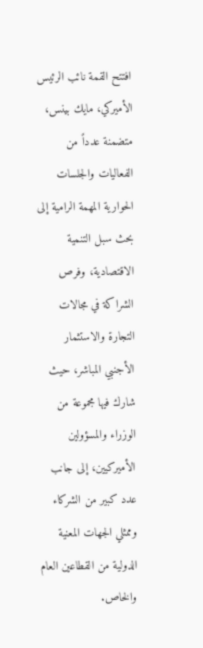افتتح القمة نائب الرئيس الأميركي، مايك بينس، متضمنة عدداً من الفعاليات والجلسات الحوارية المهمة الرامية إلى بحث سبل التنمية الاقتصادية، وفرص الشراكة في مجالات التجارة والاستثمار الأجنبي المباشر، حيث شارك فيها مجموعة من الوزراء والمسؤولين الأميركيين، إلى جانب عدد كبير من الشركاء وممثلي الجهات المعنية الدولية من القطاعين العام والخاص.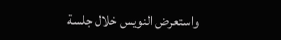واستعرض النويس خلال جلسة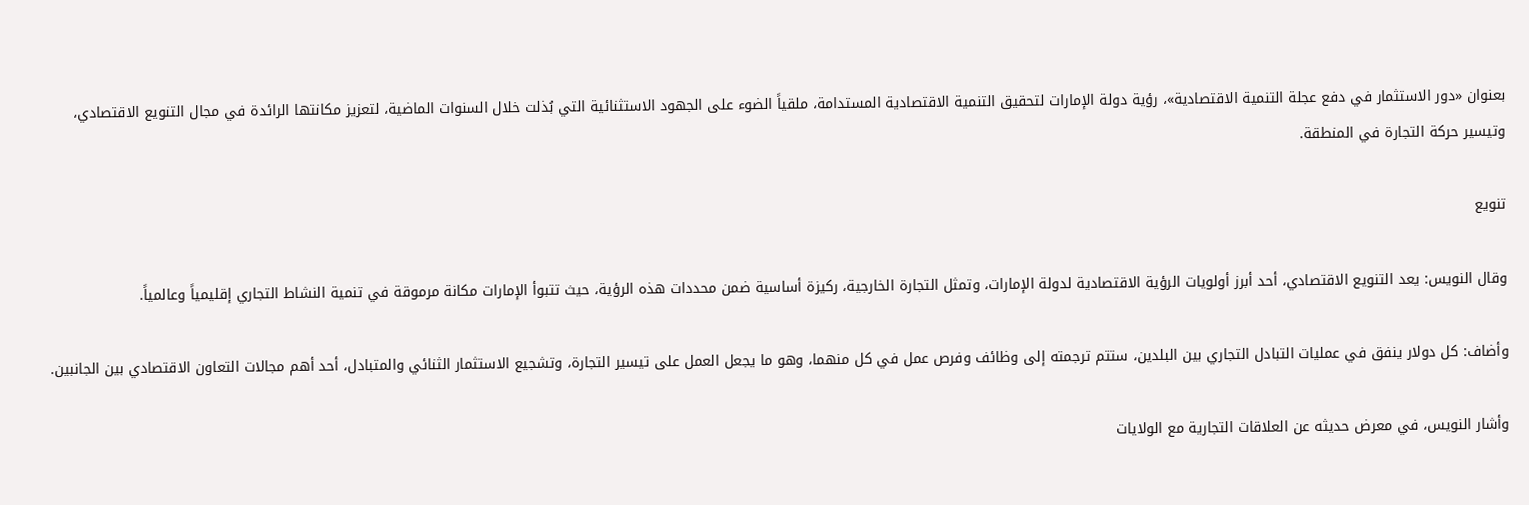بعنوان «دور الاستثمار في دفع عجلة التنمية الاقتصادية»، رؤية دولة الإمارات لتحقيق التنمية الاقتصادية المستدامة، ملقياً الضوء على الجهود الاستثنائية التي بُذلت خلال السنوات الماضية، لتعزيز مكانتها الرائدة في مجال التنويع الاقتصادي، وتيسير حركة التجارة في المنطقة.

تنويع

وقال النويس: يعد التنويع الاقتصادي، أحد أبرز أولويات الرؤية الاقتصادية لدولة الإمارات، وتمثل التجارة الخارجية، ركيزة أساسية ضمن محددات هذه الرؤية، حيث تتبوأ الإمارات مكانة مرموقة في تنمية النشاط التجاري إقليمياً وعالمياً.

وأضاف: كل دولار ينفق في عمليات التبادل التجاري بين البلدين، ستتم ترجمته إلى وظائف وفرص عمل في كل منهما، وهو ما يجعل العمل على تيسير التجارة، وتشجيع الاستثمار الثنائي والمتبادل، أحد أهم مجالات التعاون الاقتصادي بين الجانبين.

وأشار النويس، في معرض حديثه عن العلاقات التجارية مع الولايات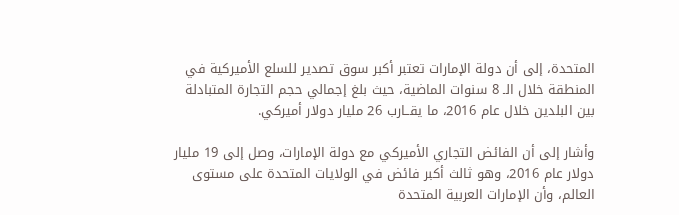المتحدة، إلى أن دولة الإمارات تعتبر أكبر سوق تصدير للسلع الأميركية في المنطقة خلال الـ 8 سنوات الماضية، حيث بلغ إجمالي حجم التجارة المتبادلة بين البلدين خلال عام 2016، ما يقــارب 26 مليار دولار أميركي.

وأشار إلى أن الفائض التجاري الأميركي مع دولة الإمارات، وصل إلى 19 مليار دولار عام 2016، وهو ثالث أكبر فائض في الولايات المتحدة على مستوى العالم، وأن الإمارات العربية المتحدة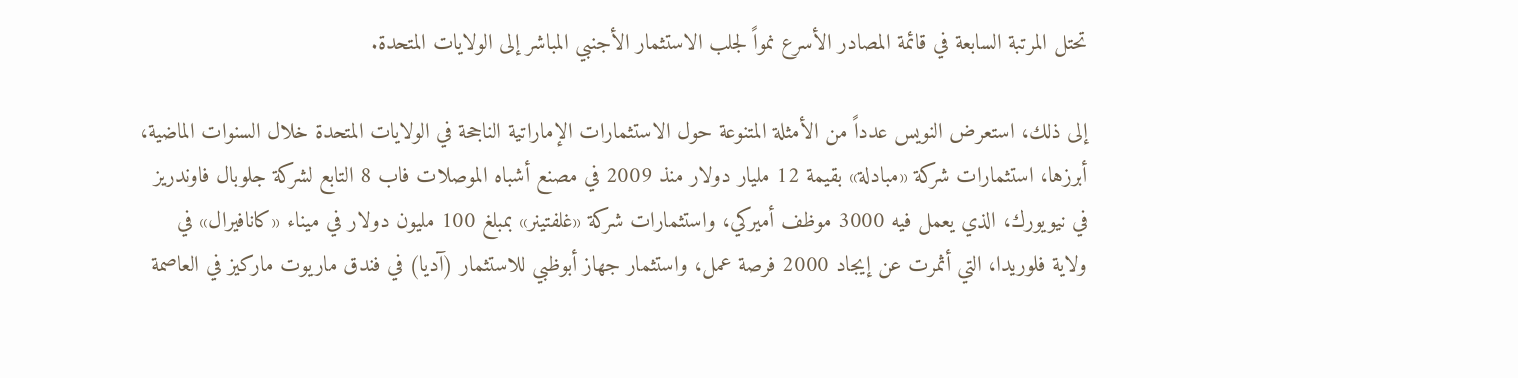تحتل المرتبة السابعة في قائمة المصادر الأسرع نمواً لجلب الاستثمار الأجنبي المباشر إلى الولايات المتحدة.

إلى ذلك، استعرض النويس عدداً من الأمثلة المتنوعة حول الاستثمارات الإماراتية الناجحة في الولايات المتحدة خلال السنوات الماضية، أبرزها، استثمارات شركة «مبادلة» بقيمة 12 مليار دولار منذ 2009 في مصنع أشباه الموصلات فاب 8 التابع لشركة جلوبال فاوندريز في نيويورك، الذي يعمل فيه 3000 موظف أميركي، واستثمارات شركة «غلفتينر» بمبلغ 100 مليون دولار في ميناء «كانافيرال» في ولاية فلوريدا، التي أثمرت عن إيجاد 2000 فرصة عمل، واستثمار جهاز أبوظبي للاستثمار (آديا) في فندق ماريوت ماركيز في العاصمة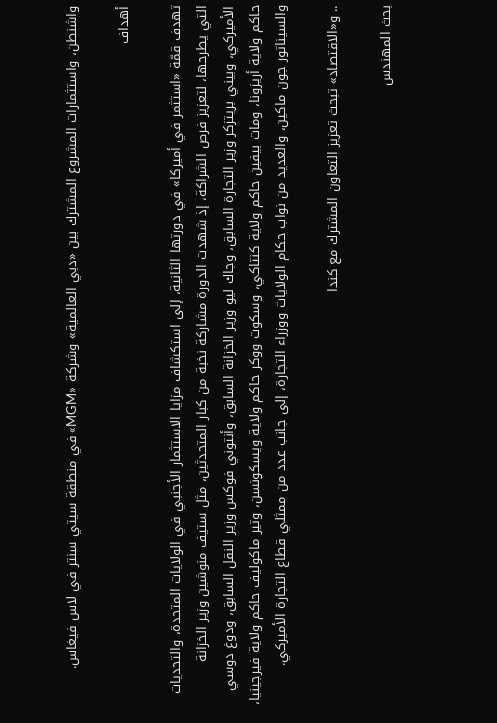واشنطن، واستثمارات المشروع المشترك بين «دبي العالمية» وشركة «MGM» في منطقة سيتي سنتر في لاس فيغاس.

أهداف

تهدف قمّة «استثمر في أميركا» في دورتها الثانية، إلى استكشاف مزايا الاستثمار الأجنبي في الولايات المتحدة، والتحديات التي يطرحها، لتعزيز فرص الشراكة، إذ شهدت الدورة مشاركة نخبة من كبار المتحدثين، مثل ستيف منوشين وزير الخزانة الأميركي، وبيني بريتزكر وزير التجارة السابق، وجاك ليو وزير الخزانة السابق، وأنتوني فوكس وزير النقل السابق، ودوغ دوسي حاكم ولاية أريزونا، ومات بيفين حاكم ولاية كنتاكي، وسكوت ووكر حاكم ولاية ويسكونسن، وتير ماكوليف حاكم ولاية فيرجينيا، والسيناتور جون ماكين، والعديد من نواب حكام الولايات ووزراء التجارة، إلى جانب عدد من ممثلي قطاع التجارة الأميركي.

.. و«الاقتصاد» تبحث تعزيز التعاون المشترك مع كندا

بحث المهندس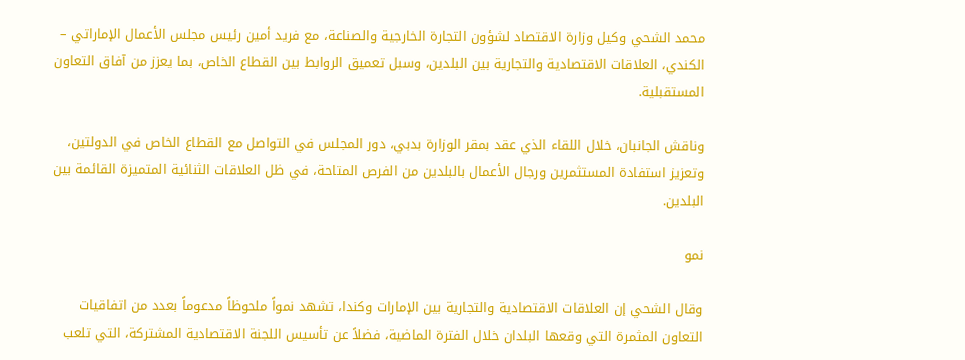محمد الشحي وكيل وزارة الاقتصاد لشؤون التجارة الخارجية والصناعة، مع فريد أمين رئيس مجلس الأعمال الإماراتي – الكندي، العلاقات الاقتصادية والتجارية بين البلدين، وسبل تعميق الروابط بين القطاع الخاص، بما يعزز من آفاق التعاون المستقبلية.

وناقش الجانبان، خلال اللقاء الذي عقد بمقر الوزارة بدبي، دور المجلس في التواصل مع القطاع الخاص في الدولتين، وتعزيز استفادة المستثمرين ورجال الأعمال بالبلدين من الفرص المتاحة، في ظل العلاقات الثنائية المتميزة القائمة بين البلدين.

نمو

وقال الشحي إن العلاقات الاقتصادية والتجارية بين الإمارات وكندا، تشهد نمواً ملحوظاً مدعوماً بعدد من اتفاقيات التعاون المثمرة التي وقعها البلدان خلال الفترة الماضية، فضلاً عن تأسيس اللجنة الاقتصادية المشتركة، التي تلعب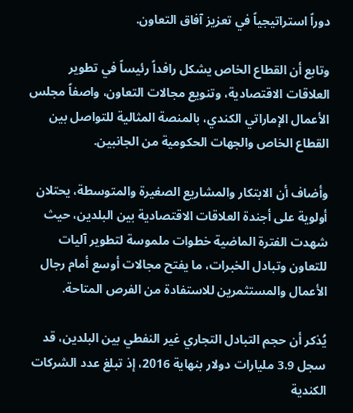دوراً استراتيجياً في تعزيز آفاق التعاون.

وتابع أن القطاع الخاص يشكل رافداً رئيساً في تطوير العلاقات الاقتصادية، وتنويع مجالات التعاون، واصفاً مجلس الأعمال الإماراتي الكندي، بالمنصة المثالية للتواصل بين القطاع الخاص والجهات الحكومية من الجانبين.

وأضاف أن الابتكار والمشاريع الصغيرة والمتوسطة، يحتلان أولوية على أجندة العلاقات الاقتصادية بين البلدين، حيث شهدت الفترة الماضية خطوات ملموسة لتطوير آليات للتعاون وتبادل الخبرات، ما يفتح مجالات أوسع أمام رجال الأعمال والمستثمرين للاستفادة من الفرص المتاحة.

يُذكر أن حجم التبادل التجاري غير النفطي بين البلدين، قد سجل 3.9 مليارات دولار بنهاية 2016، إذ تبلغ عدد الشركات الكندية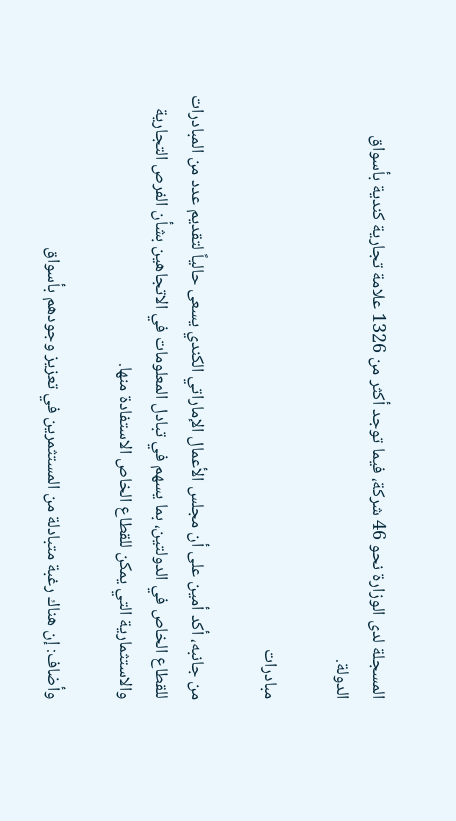المسجلة لدى الوزارة نحو 46 شركة، فيما توجد أكثر من 1326 علامة تجارية كندية بأسواق الدولة.

مبادرات

من جانبه، أكد أمين على أن مجلس الأعمال الإماراتي الكندي يسعى حالياً لتقديم عدد من المبادرات للقطاع الخاص في الدولتين، بما يسهم في تبادل المعلومات في الاتجاهين بشأن الفرص التجارية والاستثمارية التي يمكن للقطاع الخاص الاستفادة منها.

وأضاف: إن هناك رغبة متبادلة من المستثمرين في تعزيز وجودهم بأسواق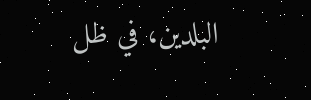البلدين، في ظل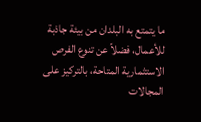ما يتمتع به البلدان من بيئة جاذبة للأعمال، فضلاً عن تنوع الفرص الاستثمارية المتاحة، بالتركيز على المجالات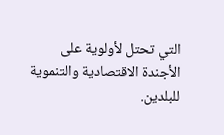التي تحتل لأولوية على الأجندة الاقتصادية والتنموية للبلدين.